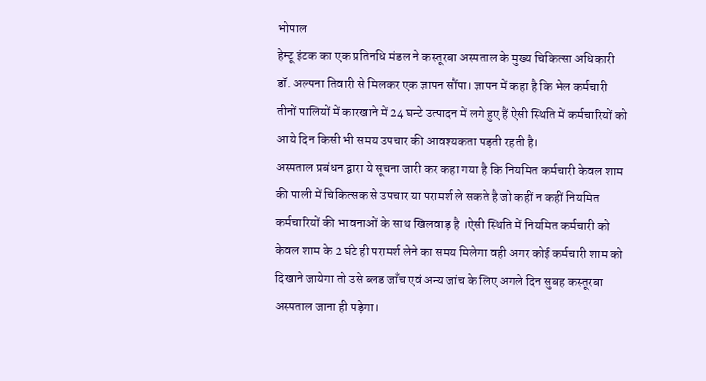भोपाल
हेम्टू इंटक का एक प्रतिनधि मंडल ने कस्तूरबा अस्पताल के मुख्य चिकित्सा अधिकारी डॉ. अल्पना तिवारी से मिलकर एक ज्ञापन सौंपा। ज्ञापन में कहा है कि भेल कर्मचारी तीनों पालियों में कारखाने में 24 घन्टे उत्पादन में लगे हुए हैं ऐसी स्थिति में कर्मचारियों को आये दिन किसी भी समय उपचार की आवश्यकता पड़ती रहती है।
अस्पताल प्रबंधन द्वारा ये सूचना जारी कर कहा गया है कि नियमित कर्मचारी केवल शाम की पाली में चिकित्सक से उपचार या परामर्श ले सकते है जो कहीं न कहीं नियमित कर्मचारियों की भावनाओं के साथ खिलवाड़ है ।ऐसी स्थिति में नियमित कर्मचारी को केवल शाम के 2 घंटे ही परामर्श लेने का समय मिलेगा वही अगर कोई कर्मचारी शाम को दिखाने जायेगा तो उसे ब्लड जाँच एवं अन्य जांच के लिए अगले दिन सुबह कस्तूरबा अस्पताल जाना ही पड़ेगा।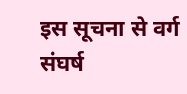इस सूचना से वर्ग संघर्ष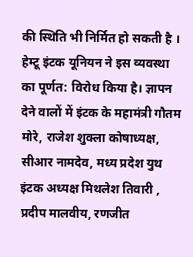की स्थिति भी निर्मित हो सकती है । हेम्टू इंटक यूनियन ने इस व्यवस्था का पूर्णत: विरोध किया है। ज्ञापन देने वालों में इंटक के महामंत्री गौतम मोरे, राजेश शुक्ला कोषाध्यक्ष, सीआर नामदेव, मध्य प्रदेश युथ इंटक अध्यक्ष मिथलेश तिवारी , प्रदीप मालवीय, रणजीत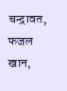चन्द्रावत, फजल खान,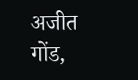अजीत गोंड,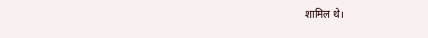शामिल थे।